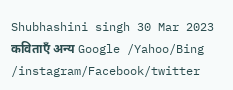Shubhashini singh 30 Mar 2023 कविताएँ अन्य Google /Yahoo/Bing /instagram/Facebook/twitter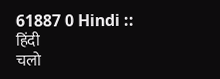61887 0 Hindi :: हिंदी
चलो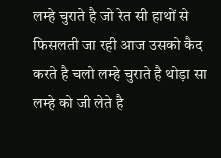लम्हे चुराते है जो रेत सी हाथों से फिसलती जा रही आज उसको कैद करते है चलो लम्हे चुराते है थोड़ा सा लम्हे को जी लेते है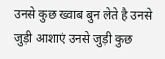उनसे कुछ ख्वाब बुन लेते है उनसे जुड़ी आशाएं उनसे जुड़ी कुछ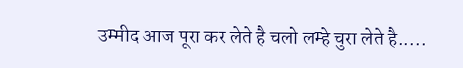उम्मीद आज पूरा कर लेते है चलो लम्हे चुरा लेते है.....